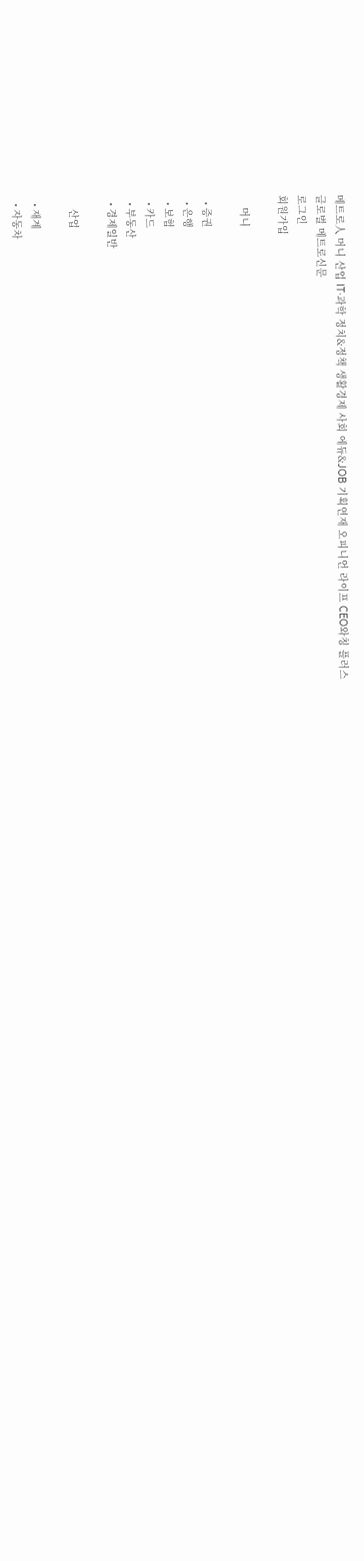메트로人 머니 산업 IT·과학 정치&정책 생활경제 사회 에듀&JOB 기획연재 오피니언 라이프 CEO와칭 플러스
글로벌 메트로신문
로그인
회원가입

    머니

  • 증권
  • 은행
  • 보험
  • 카드
  • 부동산
  • 경제일반

    산업

  • 재계
  • 자동차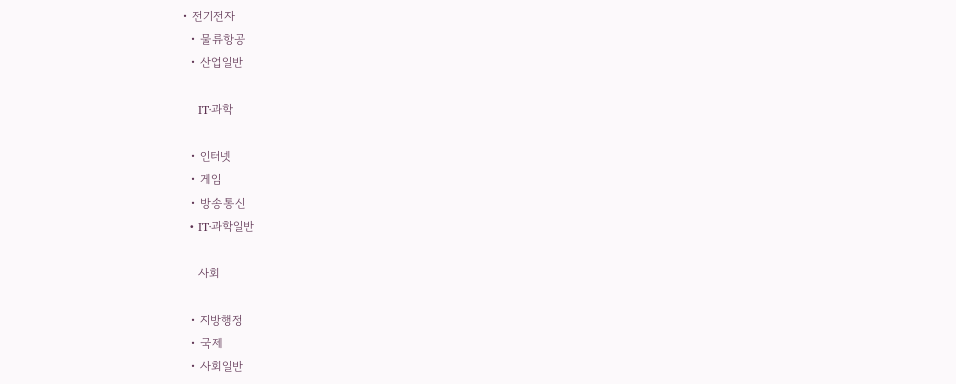• 전기전자
  • 물류항공
  • 산업일반

    IT·과학

  • 인터넷
  • 게임
  • 방송통신
  • IT·과학일반

    사회

  • 지방행정
  • 국제
  • 사회일반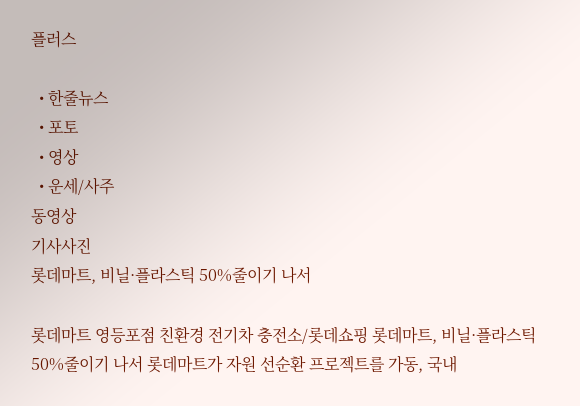플러스

  • 한줄뉴스
  • 포토
  • 영상
  • 운세/사주
동영상
기사사진
롯데마트, 비닐·플라스틱 50%줄이기 나서

롯데마트 영등포점 친환경 전기차 충전소/롯데쇼핑 롯데마트, 비닐·플라스틱 50%줄이기 나서 롯데마트가 자원 선순환 프로젝트를 가동, 국내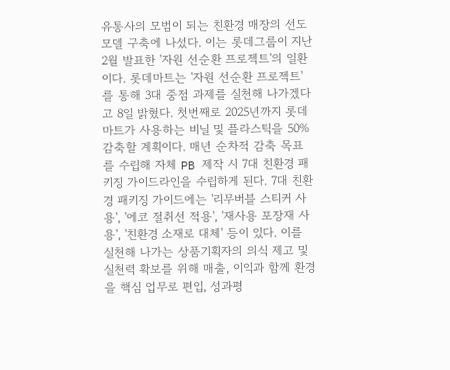유통사의 모범이 되는 친환경 매장의 선도 모델 구축에 나섰다. 이는 롯데그룹이 지난 2월 발표한 '자원 선순환 프로젝트'의 일환이다. 롯데마트는 '자원 선순환 프로젝트'를 통해 3대 중점 과제를 실천해 나가겠다고 8일 밝혔다. 첫번째로 2025년까지 롯데마트가 사용하는 비닐 및 플라스틱을 50% 감축할 계획이다. 매년 순차적 감축 목표를 수립해 자체 PB 제작 시 7대 친환경 패키징 가이드라인을 수립하게 된다. 7대 친환경 패키징 가이드에는 '리무버블 스티커 사용', '에코 절취선 적용', '재사용 포장재 사용', '친환경 소재로 대체' 등이 있다. 이를 실천해 나가는 상품기획자의 의식 제고 및 실천력 확보를 위해 매출, 이익과 함께 환경을 핵심 업무로 편입, 성과평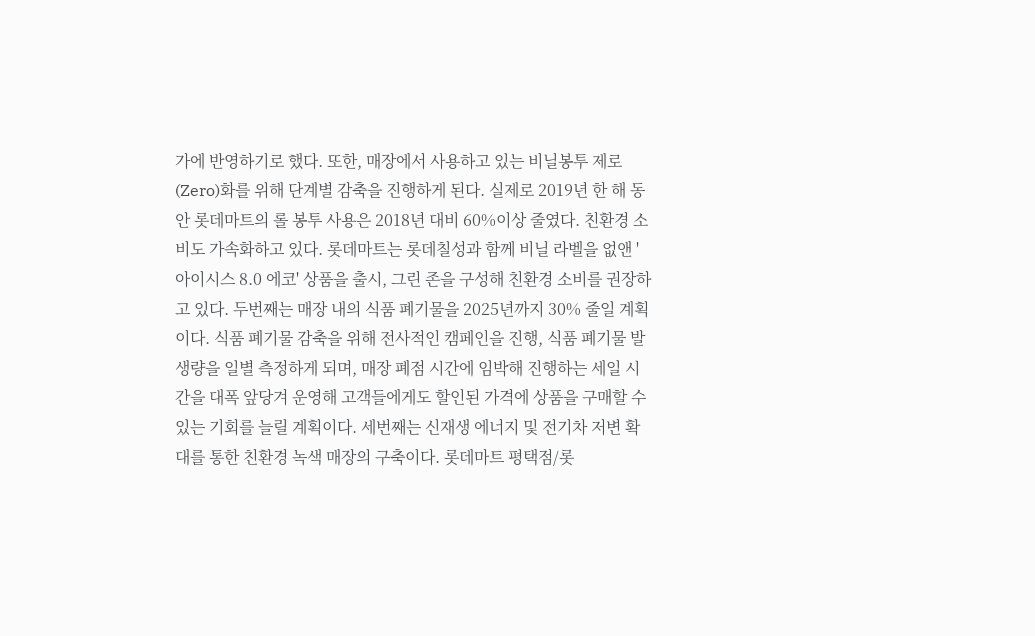가에 반영하기로 했다. 또한, 매장에서 사용하고 있는 비닐봉투 제로(Zero)화를 위해 단계별 감축을 진행하게 된다. 실제로 2019년 한 해 동안 롯데마트의 롤 봉투 사용은 2018년 대비 60%이상 줄였다. 친환경 소비도 가속화하고 있다. 롯데마트는 롯데칠성과 함께 비닐 라벨을 없앤 '아이시스 8.0 에코' 상품을 출시, 그린 존을 구성해 친환경 소비를 권장하고 있다. 두번째는 매장 내의 식품 폐기물을 2025년까지 30% 줄일 계획이다. 식품 폐기물 감축을 위해 전사적인 캠페인을 진행, 식품 폐기물 발생량을 일별 측정하게 되며, 매장 폐점 시간에 임박해 진행하는 세일 시간을 대폭 앞당겨 운영해 고객들에게도 할인된 가격에 상품을 구매할 수 있는 기회를 늘릴 계획이다. 세번째는 신재생 에너지 및 전기차 저변 확대를 통한 친환경 녹색 매장의 구축이다. 롯데마트 평택점/롯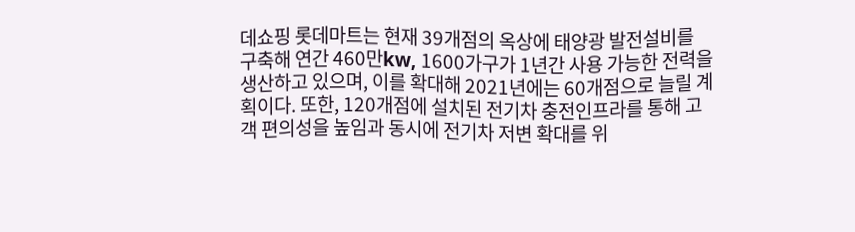데쇼핑 롯데마트는 현재 39개점의 옥상에 태양광 발전설비를 구축해 연간 460만kw, 1600가구가 1년간 사용 가능한 전력을 생산하고 있으며, 이를 확대해 2021년에는 60개점으로 늘릴 계획이다. 또한, 120개점에 설치된 전기차 충전인프라를 통해 고객 편의성을 높임과 동시에 전기차 저변 확대를 위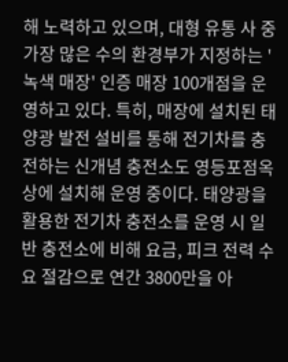해 노력하고 있으며, 대형 유통 사 중 가장 많은 수의 환경부가 지정하는 '녹색 매장' 인증 매장 100개점을 운영하고 있다. 특히, 매장에 설치된 태양광 발전 설비를 통해 전기차를 충전하는 신개념 충전소도 영등포점옥상에 설치해 운영 중이다. 태양광을 활용한 전기차 충전소를 운영 시 일반 충전소에 비해 요금, 피크 전력 수요 절감으로 연간 3800만을 아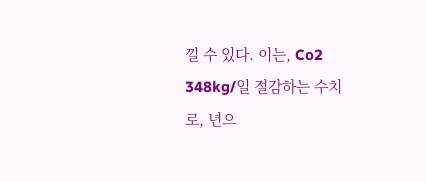낄 수 있다. 이는, Co2 348kg/일 절감하는 수치로, 년으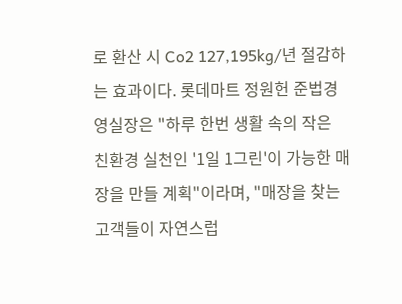로 환산 시 Co2 127,195kg/년 절감하는 효과이다. 롯데마트 정원헌 준법경영실장은 "하루 한번 생활 속의 작은 친환경 실천인 '1일 1그린'이 가능한 매장을 만들 계획"이라며, "매장을 찾는 고객들이 자연스럽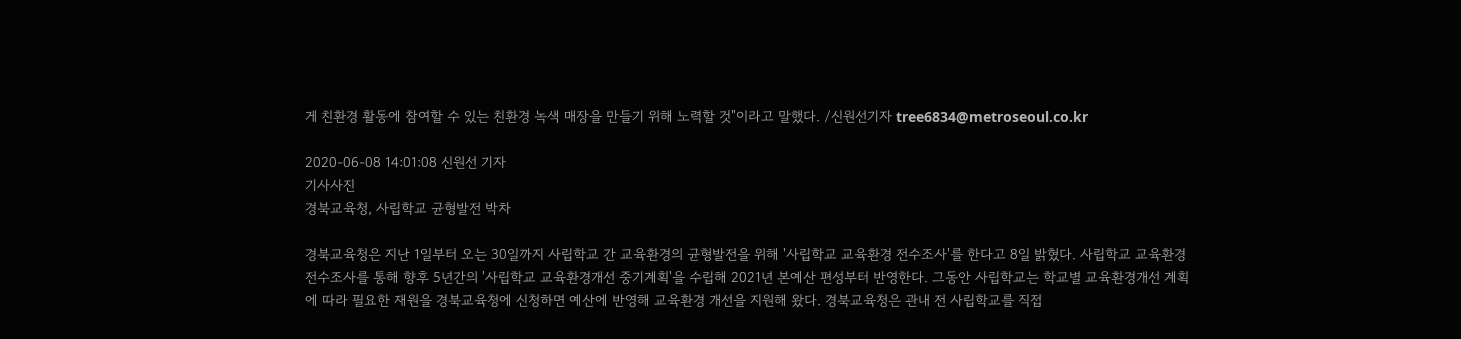게 친환경 활동에 참여할 수 있는 친환경 녹색 매장을 만들기 위해 노력할 것"이라고 말했다. /신원선기자 tree6834@metroseoul.co.kr

2020-06-08 14:01:08 신원선 기자
기사사진
경북교육청, 사립학교 균형발전 박차

경북교육청은 지난 1일부터 오는 30일까지 사립학교 간 교육환경의 균형발전을 위해 '사립학교 교육환경 전수조사'를 한다고 8일 밝혔다. 사립학교 교육환경 전수조사를 통해 향후 5년간의 '사립학교 교육환경개선 중기계획'을 수립해 2021년 본예산 편성부터 반영한다. 그동안 사립학교는 학교별 교육환경개선 계획에 따라 필요한 재원을 경북교육청에 신청하면 예산에 반영해 교육환경 개선을 지원해 왔다. 경북교육청은 관내 전 사립학교를 직접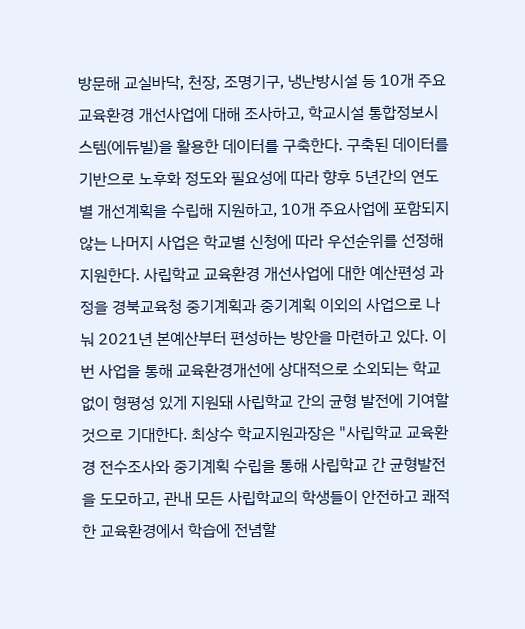방문해 교실바닥, 천장, 조명기구, 냉난방시설 등 10개 주요 교육환경 개선사업에 대해 조사하고, 학교시설 통합정보시스템(에듀빌)을 활용한 데이터를 구축한다. 구축된 데이터를 기반으로 노후화 정도와 필요성에 따라 향후 5년간의 연도별 개선계획을 수립해 지원하고, 10개 주요사업에 포함되지 않는 나머지 사업은 학교별 신청에 따라 우선순위를 선정해 지원한다. 사립학교 교육환경 개선사업에 대한 예산편성 과정을 경북교육청 중기계획과 중기계획 이외의 사업으로 나눠 2021년 본예산부터 편성하는 방안을 마련하고 있다. 이번 사업을 통해 교육환경개선에 상대적으로 소외되는 학교 없이 형평성 있게 지원돼 사립학교 간의 균형 발전에 기여할 것으로 기대한다. 최상수 학교지원과장은 "사립학교 교육환경 전수조사와 중기계획 수립을 통해 사립학교 간 균형발전을 도모하고, 관내 모든 사립학교의 학생들이 안전하고 쾌적한 교육환경에서 학습에 전념할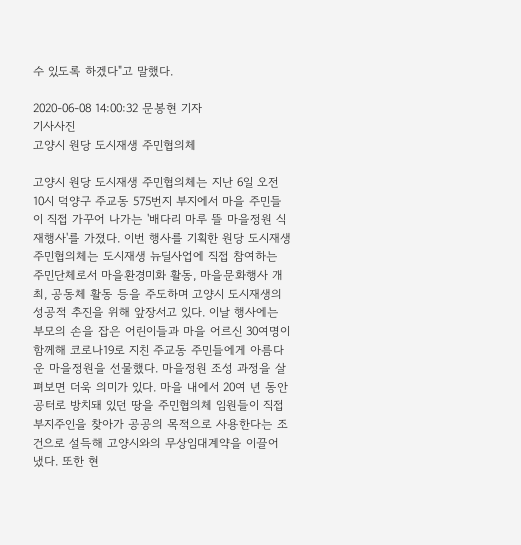수 있도록 하겠다"고 말했다.

2020-06-08 14:00:32 문봉현 기자
기사사진
고양시 원당 도시재생 주민협의체

고양시 원당 도시재생 주민협의체는 지난 6일 오전 10시 덕양구 주교동 575번지 부지에서 마을 주민들이 직접 가꾸어 나가는 '배다리 마루 뜰 마을정원 식재행사'를 가졌다. 이번 행사를 기획한 원당 도시재생 주민협의체는 도시재생 뉴딜사업에 직접 참여하는 주민단체로서 마을환경미화 활동, 마을문화행사 개최, 공동체 활동 등을 주도하며 고양시 도시재생의 성공적 추진을 위해 앞장서고 있다. 이날 행사에는 부모의 손을 잡은 어린이들과 마을 어르신 30여명이 함께해 코로나19로 지친 주교동 주민들에게 아름다운 마을정원을 선물했다. 마을정원 조성 과정을 살펴보면 더욱 의미가 있다. 마을 내에서 20여 년 동안 공터로 방치돼 있던 땅을 주민협의체 임원들이 직접 부지주인을 찾아가 공공의 목적으로 사용한다는 조건으로 설득해 고양시와의 무상임대계약을 이끌어 냈다. 또한 현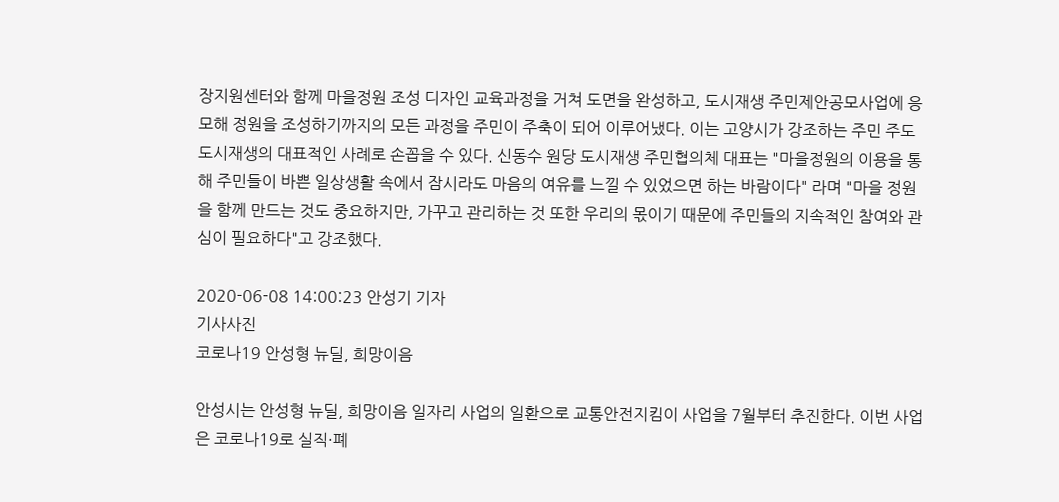장지원센터와 함께 마을정원 조성 디자인 교육과정을 거쳐 도면을 완성하고, 도시재생 주민제안공모사업에 응모해 정원을 조성하기까지의 모든 과정을 주민이 주축이 되어 이루어냈다. 이는 고양시가 강조하는 주민 주도 도시재생의 대표적인 사례로 손꼽을 수 있다. 신동수 원당 도시재생 주민협의체 대표는 "마을정원의 이용을 통해 주민들이 바쁜 일상생활 속에서 잠시라도 마음의 여유를 느낄 수 있었으면 하는 바람이다" 라며 "마을 정원을 함께 만드는 것도 중요하지만, 가꾸고 관리하는 것 또한 우리의 몫이기 때문에 주민들의 지속적인 참여와 관심이 필요하다"고 강조했다.

2020-06-08 14:00:23 안성기 기자
기사사진
코로나19 안성형 뉴딜, 희망이음

안성시는 안성형 뉴딜, 희망이음 일자리 사업의 일환으로 교통안전지킴이 사업을 7월부터 추진한다. 이번 사업은 코로나19로 실직·폐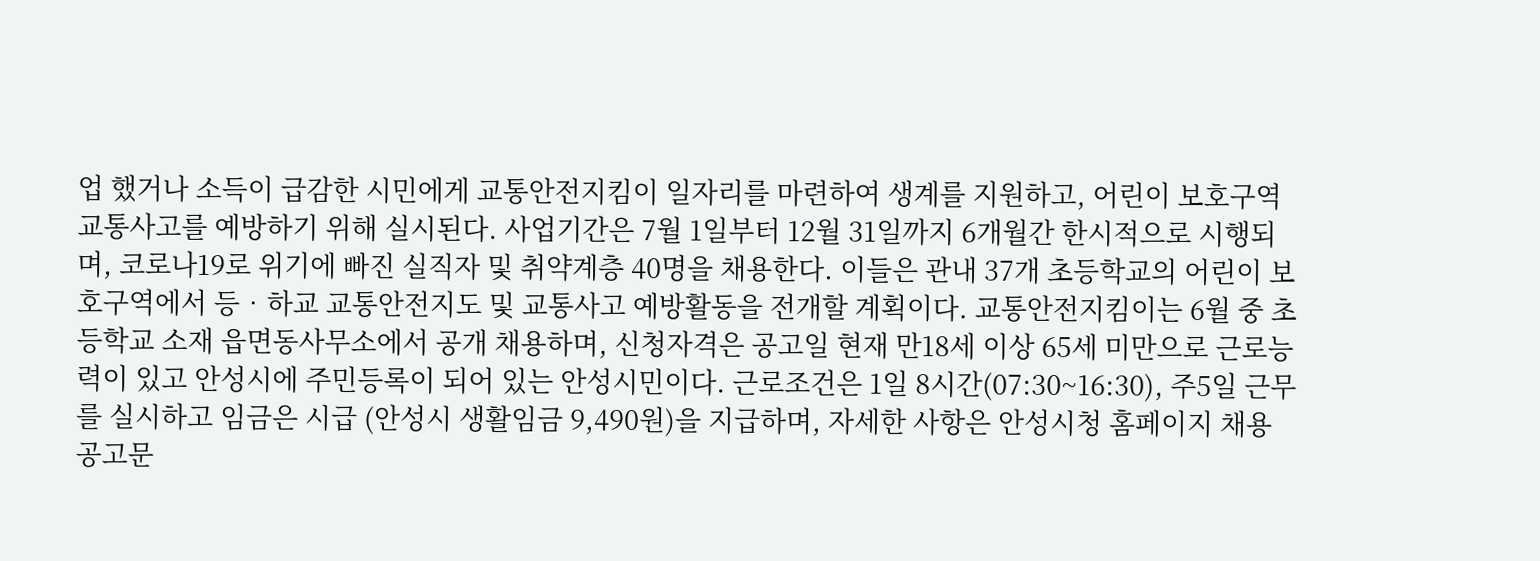업 했거나 소득이 급감한 시민에게 교통안전지킴이 일자리를 마련하여 생계를 지원하고, 어린이 보호구역 교통사고를 예방하기 위해 실시된다. 사업기간은 7월 1일부터 12월 31일까지 6개월간 한시적으로 시행되며, 코로나19로 위기에 빠진 실직자 및 취약계층 40명을 채용한다. 이들은 관내 37개 초등학교의 어린이 보호구역에서 등‧하교 교통안전지도 및 교통사고 예방활동을 전개할 계획이다. 교통안전지킴이는 6월 중 초등학교 소재 읍면동사무소에서 공개 채용하며, 신청자격은 공고일 현재 만18세 이상 65세 미만으로 근로능력이 있고 안성시에 주민등록이 되어 있는 안성시민이다. 근로조건은 1일 8시간(07:30~16:30), 주5일 근무를 실시하고 임금은 시급 (안성시 생활임금 9,490원)을 지급하며, 자세한 사항은 안성시청 홈페이지 채용 공고문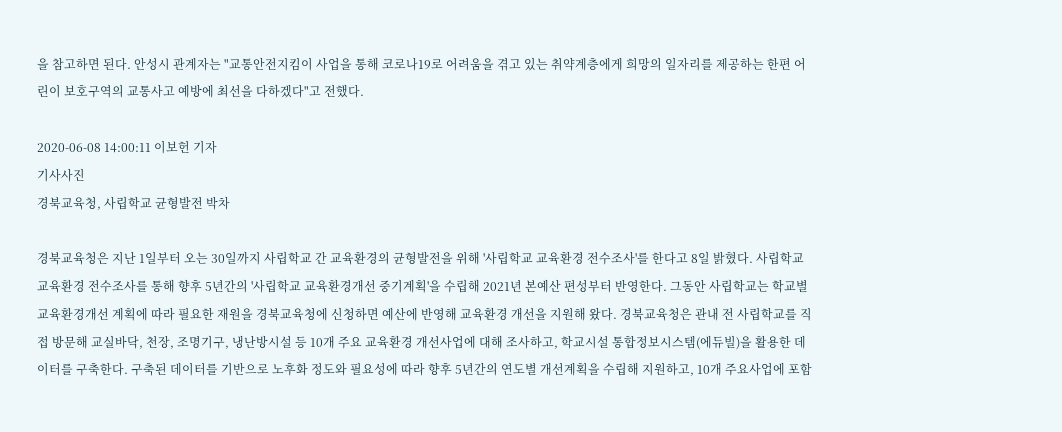을 참고하면 된다. 안성시 관계자는 "교통안전지킴이 사업을 통해 코로나19로 어려움을 겪고 있는 취약계층에게 희망의 일자리를 제공하는 한편 어린이 보호구역의 교통사고 예방에 최선을 다하겠다"고 전했다.

2020-06-08 14:00:11 이보헌 기자
기사사진
경북교육청, 사립학교 균형발전 박차

경북교육청은 지난 1일부터 오는 30일까지 사립학교 간 교육환경의 균형발전을 위해 '사립학교 교육환경 전수조사'를 한다고 8일 밝혔다. 사립학교 교육환경 전수조사를 통해 향후 5년간의 '사립학교 교육환경개선 중기계획'을 수립해 2021년 본예산 편성부터 반영한다. 그동안 사립학교는 학교별 교육환경개선 계획에 따라 필요한 재원을 경북교육청에 신청하면 예산에 반영해 교육환경 개선을 지원해 왔다. 경북교육청은 관내 전 사립학교를 직접 방문해 교실바닥, 천장, 조명기구, 냉난방시설 등 10개 주요 교육환경 개선사업에 대해 조사하고, 학교시설 통합정보시스템(에듀빌)을 활용한 데이터를 구축한다. 구축된 데이터를 기반으로 노후화 정도와 필요성에 따라 향후 5년간의 연도별 개선계획을 수립해 지원하고, 10개 주요사업에 포함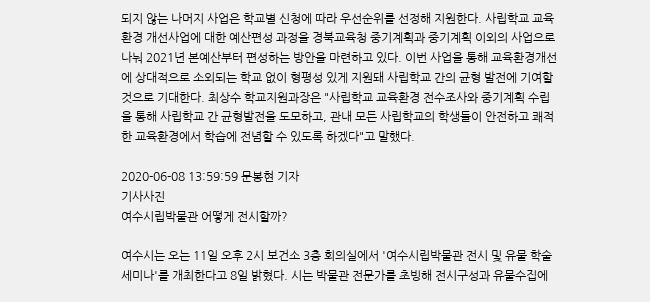되지 않는 나머지 사업은 학교별 신청에 따라 우선순위를 선정해 지원한다. 사립학교 교육환경 개선사업에 대한 예산편성 과정을 경북교육청 중기계획과 중기계획 이외의 사업으로 나눠 2021년 본예산부터 편성하는 방안을 마련하고 있다. 이번 사업을 통해 교육환경개선에 상대적으로 소외되는 학교 없이 형평성 있게 지원돼 사립학교 간의 균형 발전에 기여할 것으로 기대한다. 최상수 학교지원과장은 "사립학교 교육환경 전수조사와 중기계획 수립을 통해 사립학교 간 균형발전을 도모하고, 관내 모든 사립학교의 학생들이 안전하고 쾌적한 교육환경에서 학습에 전념할 수 있도록 하겠다"고 말했다.

2020-06-08 13:59:59 문봉현 기자
기사사진
여수시립박물관 어떻게 전시할까?

여수시는 오는 11일 오후 2시 보건소 3층 회의실에서 '여수시립박물관 전시 및 유물 학술세미나'를 개최한다고 8일 밝혔다. 시는 박물관 전문가를 초빙해 전시구성과 유물수집에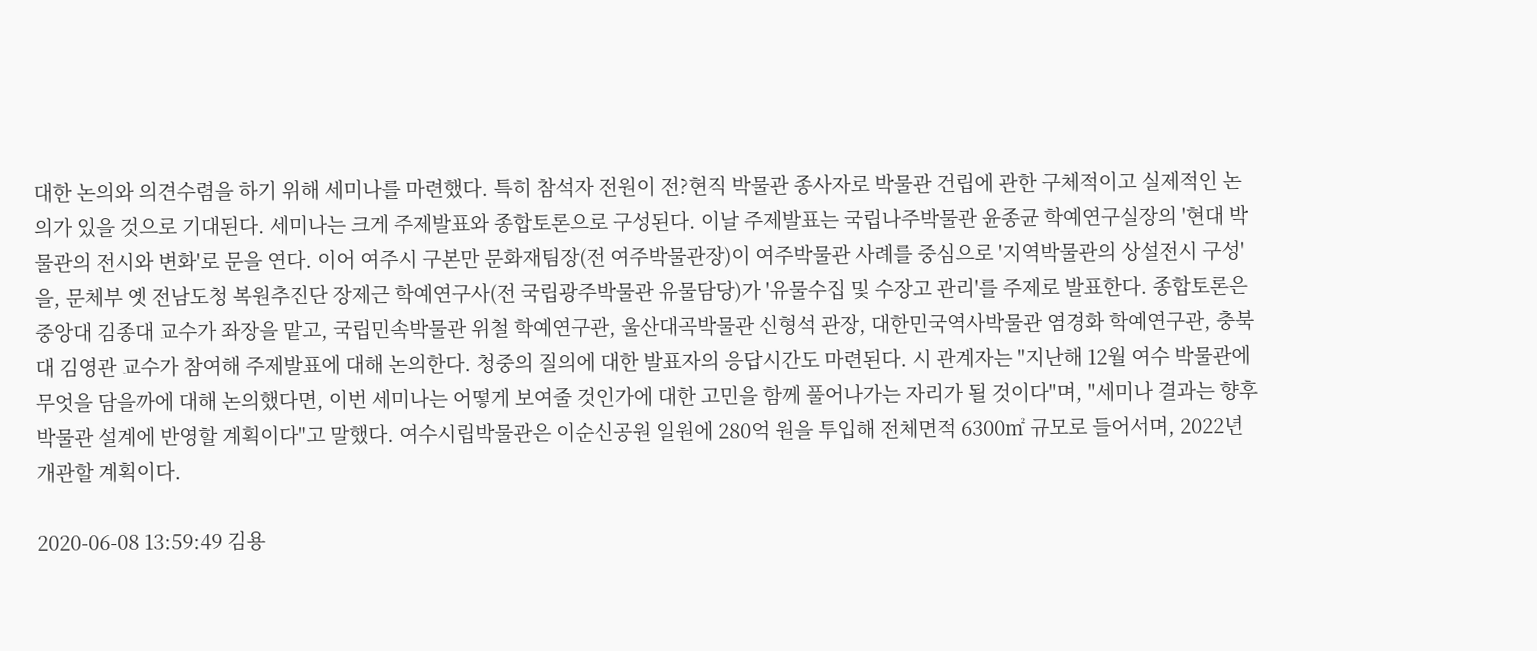대한 논의와 의견수렴을 하기 위해 세미나를 마련했다. 특히 참석자 전원이 전?현직 박물관 종사자로 박물관 건립에 관한 구체적이고 실제적인 논의가 있을 것으로 기대된다. 세미나는 크게 주제발표와 종합토론으로 구성된다. 이날 주제발표는 국립나주박물관 윤종균 학예연구실장의 '현대 박물관의 전시와 변화'로 문을 연다. 이어 여주시 구본만 문화재팀장(전 여주박물관장)이 여주박물관 사례를 중심으로 '지역박물관의 상설전시 구성'을, 문체부 옛 전남도청 복원추진단 장제근 학예연구사(전 국립광주박물관 유물담당)가 '유물수집 및 수장고 관리'를 주제로 발표한다. 종합토론은 중앙대 김종대 교수가 좌장을 맡고, 국립민속박물관 위철 학예연구관, 울산대곡박물관 신형석 관장, 대한민국역사박물관 염경화 학예연구관, 충북대 김영관 교수가 참여해 주제발표에 대해 논의한다. 청중의 질의에 대한 발표자의 응답시간도 마련된다. 시 관계자는 "지난해 12월 여수 박물관에 무엇을 담을까에 대해 논의했다면, 이번 세미나는 어떻게 보여줄 것인가에 대한 고민을 함께 풀어나가는 자리가 될 것이다"며, "세미나 결과는 향후 박물관 설계에 반영할 계획이다"고 말했다. 여수시립박물관은 이순신공원 일원에 280억 원을 투입해 전체면적 6300㎡ 규모로 들어서며, 2022년 개관할 계획이다.

2020-06-08 13:59:49 김용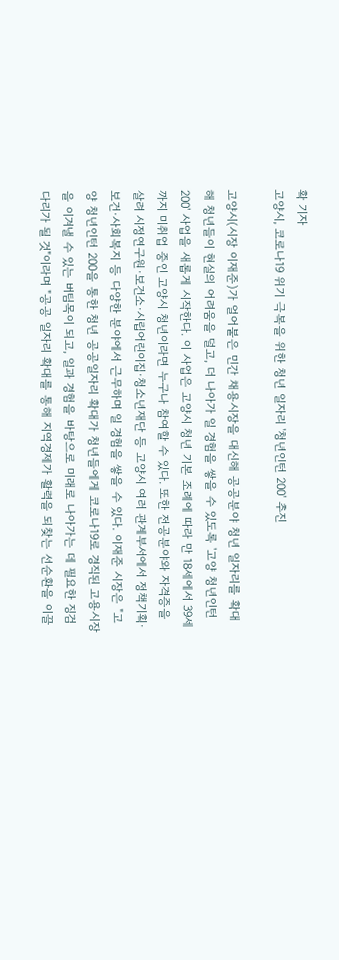확 기자
고양시, 코로나19 위기 극복을 위한 청년 일자리 '청년인턴 200' 추진

고양시(시장 이재준)가 얼어붙은 민간 채용시장을 대신해 공공분야 청년 일자리를 확대해 청년들이 현실의 어려움을 덜고, 더 나아가 일 경험을 쌓을 수 있도록 '고양 청년인턴 200' 사업을 새롭게 시작한다. 이 사업은 고양시 청년 기본 조례에 따라 만 18세에서 39세까지 미취업 중인 고양시 청년이라면 누구나 참여할 수 있다. 또한 전공분야와 자격증을 살려 시정연구원·보건소·시립어린이집·청소년재단 등 고양시 여러 관계부서에서 정책기획·보건·사회복지 등 다양한 분야에서 근무하며 일 경험을 쌓을 수 있다. 이재준 시장은 "고양 청년인턴 200을 통한 청년 공공일자리 확대가 청년들에게 코로나19로 경직된 고용시장을 이겨낼 수 있는 버팀목이 되고, 일과 경험을 바탕으로 미래로 나아가는 데 필요한 징검다리가 될 것"이라며 "공공 일자리 확대를 통해 지역경제가 활력을 되찾는 선순환을 이끌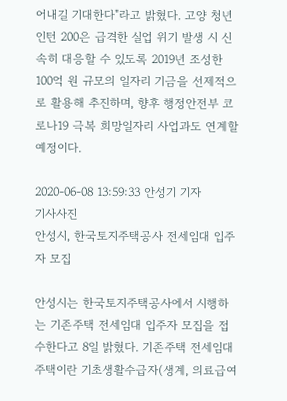어내길 기대한다"라고 밝혔다. 고양 청년인턴 200은 급격한 실업 위기 발생 시 신속히 대응할 수 있도록 2019년 조성한 100억 원 규모의 일자리 기금을 선제적으로 활용해 추진하며, 향후 행정안전부 코로나19 극복 희망일자리 사업과도 연계할 예정이다.

2020-06-08 13:59:33 안성기 기자
기사사진
안성시, 한국토지주택공사 전세임대 입주자 모집

안성시는 한국토지주택공사에서 시행하는 기존주택 전세임대 입주자 모집을 접수한다고 8일 밝혔다. 기존주택 전세임대주택이란 기초생활수급자(생계, 의료급여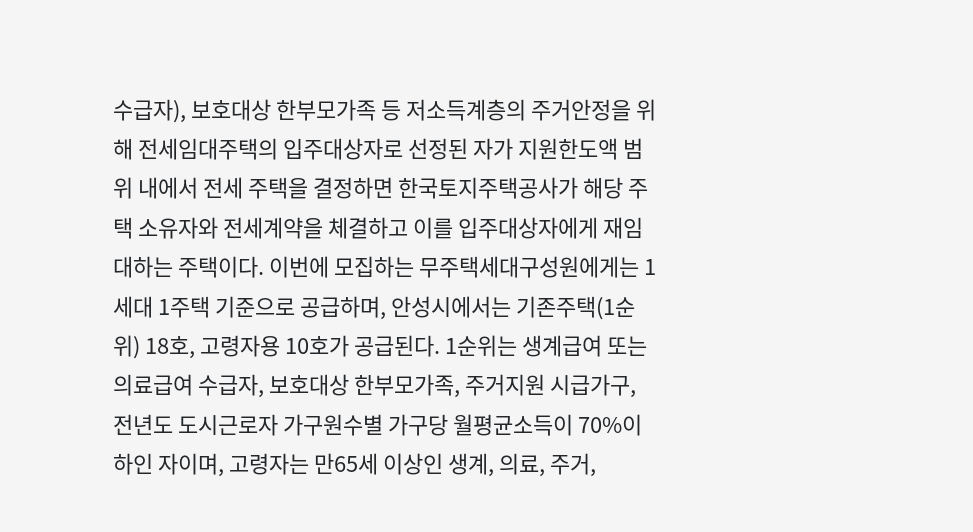수급자), 보호대상 한부모가족 등 저소득계층의 주거안정을 위해 전세임대주택의 입주대상자로 선정된 자가 지원한도액 범위 내에서 전세 주택을 결정하면 한국토지주택공사가 해당 주택 소유자와 전세계약을 체결하고 이를 입주대상자에게 재임대하는 주택이다. 이번에 모집하는 무주택세대구성원에게는 1세대 1주택 기준으로 공급하며, 안성시에서는 기존주택(1순위) 18호, 고령자용 10호가 공급된다. 1순위는 생계급여 또는 의료급여 수급자, 보호대상 한부모가족, 주거지원 시급가구, 전년도 도시근로자 가구원수별 가구당 월평균소득이 70%이하인 자이며, 고령자는 만65세 이상인 생계, 의료, 주거,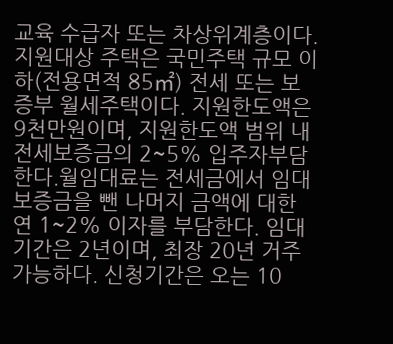교육 수급자 또는 차상위계층이다. 지원대상 주택은 국민주택 규모 이하(전용면적 85㎡) 전세 또는 보증부 월세주택이다. 지원한도액은 9천만원이며, 지원한도액 범위 내 전세보증금의 2~5% 입주자부담한다.월임대료는 전세금에서 임대보증금을 뺀 나머지 금액에 대한 연 1~2% 이자를 부담한다. 임대기간은 2년이며, 최장 20년 거주가능하다. 신청기간은 오는 10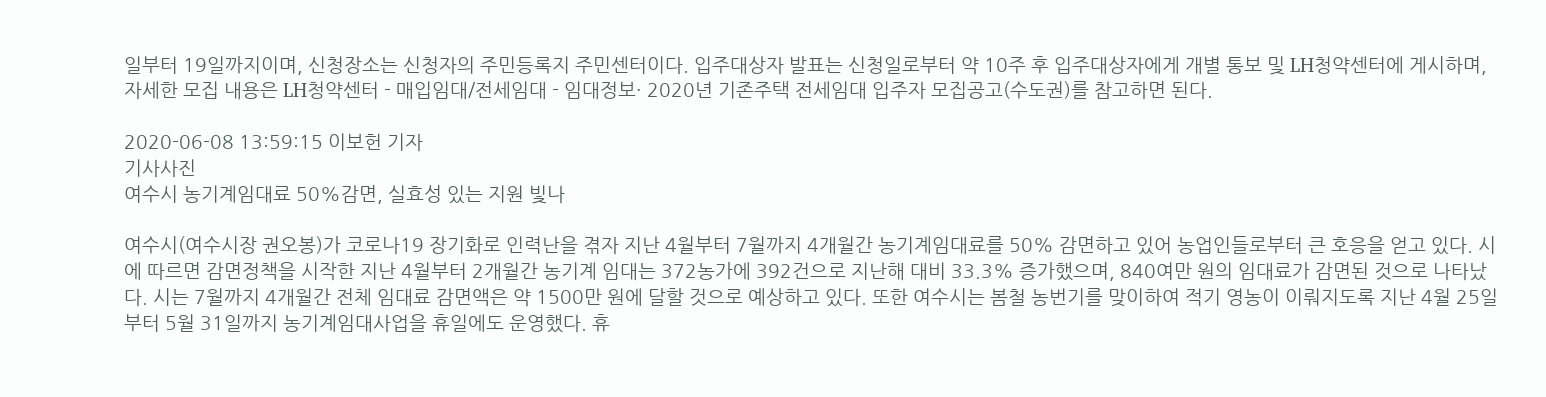일부터 19일까지이며, 신청장소는 신청자의 주민등록지 주민센터이다. 입주대상자 발표는 신청일로부터 약 10주 후 입주대상자에게 개별 통보 및 LH청약센터에 게시하며, 자세한 모집 내용은 LH청약센터 - 매입임대/전세임대 - 임대정보· 2020년 기존주택 전세임대 입주자 모집공고(수도권)를 참고하면 된다.

2020-06-08 13:59:15 이보헌 기자
기사사진
여수시 농기계임대료 50%감면, 실효성 있는 지원 빛나

여수시(여수시장 권오봉)가 코로나19 장기화로 인력난을 겪자 지난 4월부터 7월까지 4개월간 농기계임대료를 50% 감면하고 있어 농업인들로부터 큰 호응을 얻고 있다. 시에 따르면 감면정책을 시작한 지난 4월부터 2개월간 농기계 임대는 372농가에 392건으로 지난해 대비 33.3% 증가했으며, 840여만 원의 임대료가 감면된 것으로 나타났다. 시는 7월까지 4개월간 전체 임대료 감면액은 약 1500만 원에 달할 것으로 예상하고 있다. 또한 여수시는 봄철 농번기를 맞이하여 적기 영농이 이뤄지도록 지난 4월 25일부터 5월 31일까지 농기계임대사업을 휴일에도 운영했다. 휴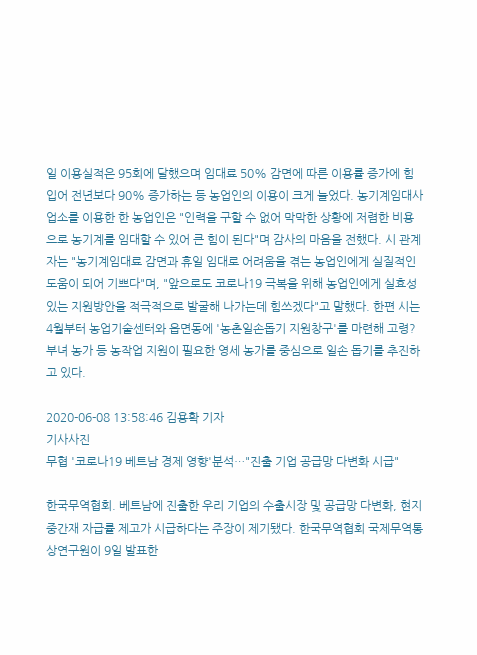일 이용실적은 95회에 달했으며 임대료 50% 감면에 따른 이용률 증가에 힘입어 전년보다 90% 증가하는 등 농업인의 이용이 크게 늘었다. 농기계임대사업소를 이용한 한 농업인은 "인력을 구할 수 없어 막막한 상황에 저렴한 비용으로 농기계를 임대할 수 있어 큰 힘이 된다"며 감사의 마음을 전했다. 시 관계자는 "농기계임대료 감면과 휴일 임대로 어려움을 겪는 농업인에게 실질적인 도움이 되어 기쁘다"며, "앞으로도 코로나19 극복을 위해 농업인에게 실효성 있는 지원방안을 적극적으로 발굴해 나가는데 힘쓰겠다"고 말했다. 한편 시는 4월부터 농업기술센터와 읍면동에 '농촌일손돕기 지원창구'를 마련해 고령?부녀 농가 등 농작업 지원이 필요한 영세 농가를 중심으로 일손 돕기를 추진하고 있다.

2020-06-08 13:58:46 김용확 기자
기사사진
무협 '코로나19 베트남 경제 영향'분석…"진출 기업 공급망 다변화 시급"

한국무역협회. 베트남에 진출한 우리 기업의 수출시장 및 공급망 다변화, 현지 중간재 자급률 제고가 시급하다는 주장이 제기됐다. 한국무역협회 국제무역통상연구원이 9일 발표한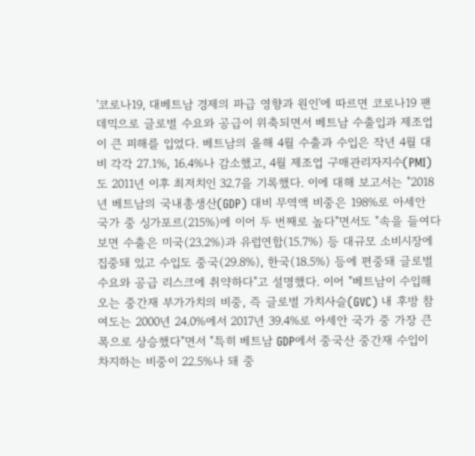'코로나19, 대베트남 경제의 파급 영향과 원인'에 따르면 코로나19 팬데믹으로 글로벌 수요와 공급이 위축되면서 베트남 수출입과 제조업이 큰 피해를 입었다. 베트남의 올해 4월 수출과 수입은 작년 4월 대비 각각 27.1%, 16.4%나 감소했고, 4월 제조업 구매관리자지수(PMI)도 2011년 이후 최저치인 32.7을 기록했다. 이에 대해 보고서는 "2018년 베트남의 국내총생산(GDP) 대비 무역액 비중은 198%로 아세안 국가 중 싱가포르(215%)에 이어 두 번째로 높다"면서도 "속을 들여다보면 수출은 미국(23.2%)과 유럽연합(15.7%) 등 대규모 소비시장에 집중돼 있고 수입도 중국(29.8%), 한국(18.5%) 등에 편중돼 글로벌 수요와 공급 리스크에 취약하다"고 설명했다. 이어 "베트남이 수입해 오는 중간재 부가가치의 비중, 즉 글로벌 가치사슬(GVC) 내 후방 참여도는 2000년 24.0%에서 2017년 39.4%로 아세안 국가 중 가장 큰 폭으로 상승했다"면서 "특히 베트남 GDP에서 중국산 중간재 수입이 차지하는 비중이 22.5%나 돼 중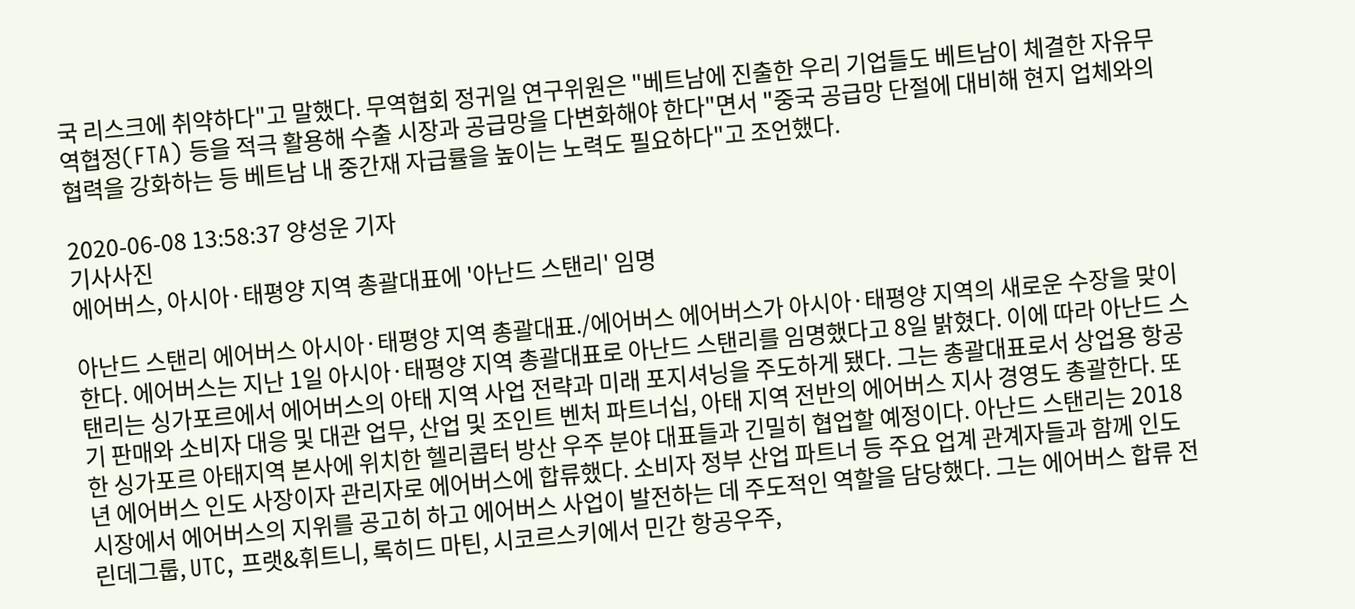국 리스크에 취약하다"고 말했다. 무역협회 정귀일 연구위원은 "베트남에 진출한 우리 기업들도 베트남이 체결한 자유무역협정(FTA) 등을 적극 활용해 수출 시장과 공급망을 다변화해야 한다"면서 "중국 공급망 단절에 대비해 현지 업체와의 협력을 강화하는 등 베트남 내 중간재 자급률을 높이는 노력도 필요하다"고 조언했다.

2020-06-08 13:58:37 양성운 기자
기사사진
에어버스, 아시아·태평양 지역 총괄대표에 '아난드 스탠리' 임명

아난드 스탠리 에어버스 아시아·태평양 지역 총괄대표./에어버스 에어버스가 아시아·태평양 지역의 새로운 수장을 맞이한다. 에어버스는 지난 1일 아시아·태평양 지역 총괄대표로 아난드 스탠리를 임명했다고 8일 밝혔다. 이에 따라 아난드 스탠리는 싱가포르에서 에어버스의 아태 지역 사업 전략과 미래 포지셔닝을 주도하게 됐다. 그는 총괄대표로서 상업용 항공기 판매와 소비자 대응 및 대관 업무, 산업 및 조인트 벤처 파트너십, 아태 지역 전반의 에어버스 지사 경영도 총괄한다. 또한 싱가포르 아태지역 본사에 위치한 헬리콥터 방산 우주 분야 대표들과 긴밀히 협업할 예정이다. 아난드 스탠리는 2018년 에어버스 인도 사장이자 관리자로 에어버스에 합류했다. 소비자 정부 산업 파트너 등 주요 업계 관계자들과 함께 인도 시장에서 에어버스의 지위를 공고히 하고 에어버스 사업이 발전하는 데 주도적인 역할을 담당했다. 그는 에어버스 합류 전 린데그룹, UTC, 프랫&휘트니, 록히드 마틴, 시코르스키에서 민간 항공우주,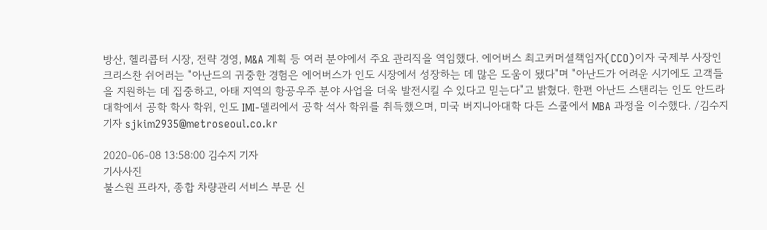방산, 헬리콥터 시장, 전략 경영, M&A 계획 등 여러 분야에서 주요 관리직을 역임했다. 에어버스 최고커머셜책임자(CCO)이자 국제부 사장인 크리스찬 쉬어러는 "아난드의 귀중한 경험은 에어버스가 인도 시장에서 성장하는 데 많은 도움이 됐다"며 "아난드가 어려운 시기에도 고객들을 지원하는 데 집중하고, 아태 지역의 항공우주 분야 사업을 더욱 발전시킬 수 있다고 믿는다"고 밝혔다. 한편 아난드 스탠리는 인도 안드라 대학에서 공학 학사 학위, 인도 IMI-델리에서 공학 석사 학위를 취득했으며, 미국 버지니아대학 다든 스쿨에서 MBA 과정을 이수했다. /김수지기자 sjkim2935@metroseoul.co.kr

2020-06-08 13:58:00 김수지 기자
기사사진
불스원 프라자, 종합 차량관리 서비스 부문 신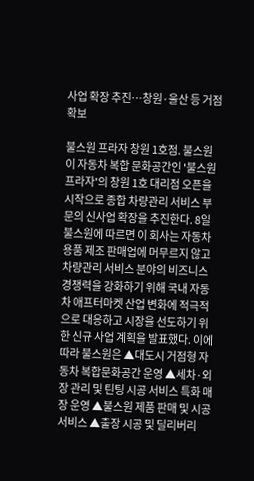사업 확장 추진…창원·울산 등 거점 확보

불스원 프라자 창원 1호점. 불스원이 자동차 복합 문화공간인 '불스원 프라자'의 창원 1호 대리점 오픈을 시작으로 종합 차량관리 서비스 부문의 신사업 확장을 추진한다. 8일 불스원에 따르면 이 회사는 자동차용품 제조 판매업에 머무르지 않고 차량관리 서비스 분야의 비즈니스 경쟁력을 강화하기 위해 국내 자동차 애프터마켓 산업 변화에 적극적으로 대응하고 시장을 선도하기 위한 신규 사업 계획을 발표했다. 이에 따라 불스원은 ▲대도시 거점형 자동차 복합문화공간 운영 ▲세차·외장 관리 및 틴팅 시공 서비스 특화 매장 운영 ▲불스원 제품 판매 및 시공 서비스 ▲출장 시공 및 딜리버리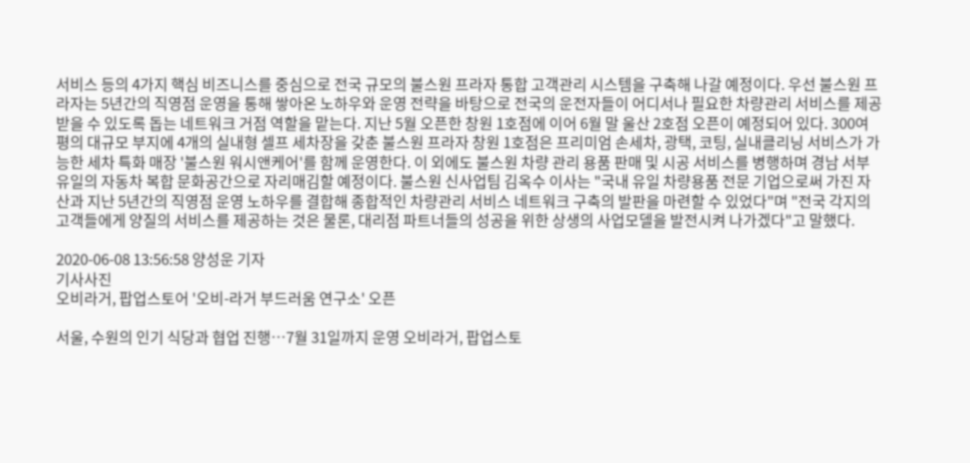서비스 등의 4가지 핵심 비즈니스를 중심으로 전국 규모의 불스원 프라자 통합 고객관리 시스템을 구축해 나갈 예정이다. 우선 불스원 프라자는 5년간의 직영점 운영을 통해 쌓아온 노하우와 운영 전략을 바탕으로 전국의 운전자들이 어디서나 필요한 차량관리 서비스를 제공받을 수 있도록 돕는 네트워크 거점 역할을 맡는다. 지난 5월 오픈한 창원 1호점에 이어 6월 말 울산 2호점 오픈이 예정되어 있다. 300여 평의 대규모 부지에 4개의 실내형 셀프 세차장을 갖춘 불스원 프라자 창원 1호점은 프리미엄 손세차, 광택, 코팅, 실내클리닝 서비스가 가능한 세차 특화 매장 '불스원 워시앤케어'를 함께 운영한다. 이 외에도 불스원 차량 관리 용품 판매 및 시공 서비스를 병행하며 경남 서부 유일의 자동차 복합 문화공간으로 자리매김할 예정이다. 불스원 신사업팀 김옥수 이사는 "국내 유일 차량용품 전문 기업으로써 가진 자산과 지난 5년간의 직영점 운영 노하우를 결합해 종합적인 차량관리 서비스 네트워크 구축의 발판을 마련할 수 있었다"며 "전국 각지의 고객들에게 양질의 서비스를 제공하는 것은 물론, 대리점 파트너들의 성공을 위한 상생의 사업모델을 발전시켜 나가겠다"고 말했다.

2020-06-08 13:56:58 양성운 기자
기사사진
오비라거, 팝업스토어 '오비-라거 부드러움 연구소' 오픈

서울, 수원의 인기 식당과 협업 진행…7월 31일까지 운영 오비라거, 팝업스토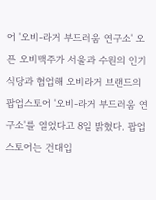어 '오비-라거 부드러움 연구소' 오픈 오비맥주가 서울과 수원의 인기 식당과 협업해 오비라거 브랜드의 팝업스토어 '오비-라거 부드러움 연구소'를 열었다고 8일 밝혔다. 팝업스토어는 건대입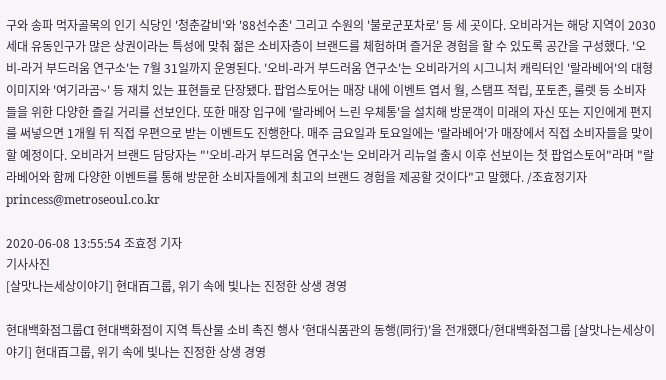구와 송파 먹자골목의 인기 식당인 '청춘갈비'와 '88선수촌' 그리고 수원의 '불로군포차로' 등 세 곳이다. 오비라거는 해당 지역이 2030세대 유동인구가 많은 상권이라는 특성에 맞춰 젊은 소비자층이 브랜드를 체험하며 즐거운 경험을 할 수 있도록 공간을 구성했다. '오비-라거 부드러움 연구소'는 7월 31일까지 운영된다. '오비-라거 부드러움 연구소'는 오비라거의 시그니처 캐릭터인 '랄라베어'의 대형 이미지와 '여기라곰~' 등 재치 있는 표현들로 단장됐다. 팝업스토어는 매장 내에 이벤트 엽서 월, 스탬프 적립, 포토존, 룰렛 등 소비자들을 위한 다양한 즐길 거리를 선보인다. 또한 매장 입구에 '랄라베어 느린 우체통'을 설치해 방문객이 미래의 자신 또는 지인에게 편지를 써넣으면 1개월 뒤 직접 우편으로 받는 이벤트도 진행한다. 매주 금요일과 토요일에는 '랄라베어'가 매장에서 직접 소비자들을 맞이할 예정이다. 오비라거 브랜드 담당자는 "'오비-라거 부드러움 연구소'는 오비라거 리뉴얼 출시 이후 선보이는 첫 팝업스토어"라며 "랄라베어와 함께 다양한 이벤트를 통해 방문한 소비자들에게 최고의 브랜드 경험을 제공할 것이다"고 말했다. /조효정기자 princess@metroseoul.co.kr

2020-06-08 13:55:54 조효정 기자
기사사진
[살맛나는세상이야기] 현대百그룹, 위기 속에 빛나는 진정한 상생 경영

현대백화점그룹CI 현대백화점이 지역 특산물 소비 촉진 행사 '현대식품관의 동행(同行)'을 전개했다/현대백화점그룹 [살맛나는세상이야기] 현대百그룹, 위기 속에 빛나는 진정한 상생 경영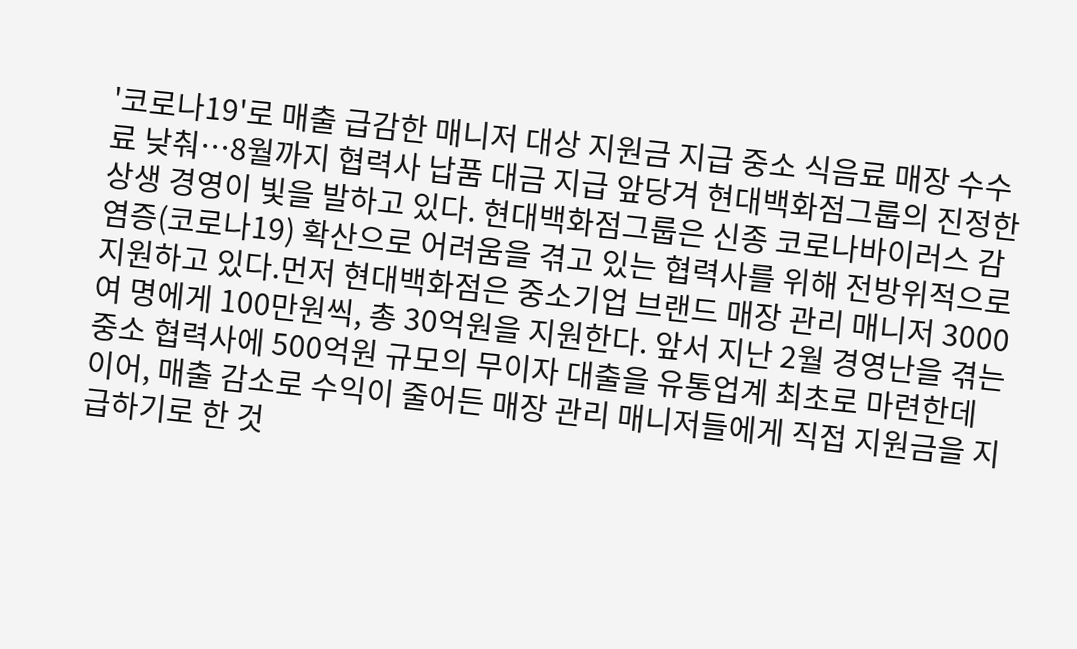'코로나19'로 매출 급감한 매니저 대상 지원금 지급 중소 식음료 매장 수수료 낮춰…8월까지 협력사 납품 대금 지급 앞당겨 현대백화점그룹의 진정한 상생 경영이 빛을 발하고 있다. 현대백화점그룹은 신종 코로나바이러스 감염증(코로나19) 확산으로 어려움을 겪고 있는 협력사를 위해 전방위적으로 지원하고 있다.먼저 현대백화점은 중소기업 브랜드 매장 관리 매니저 3000여 명에게 100만원씩, 총 30억원을 지원한다. 앞서 지난 2월 경영난을 겪는 중소 협력사에 500억원 규모의 무이자 대출을 유통업계 최초로 마련한데 이어, 매출 감소로 수익이 줄어든 매장 관리 매니저들에게 직접 지원금을 지급하기로 한 것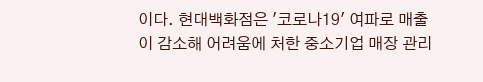이다. 현대백화점은 '코로나19' 여파로 매출이 감소해 어려움에 처한 중소기업 매장 관리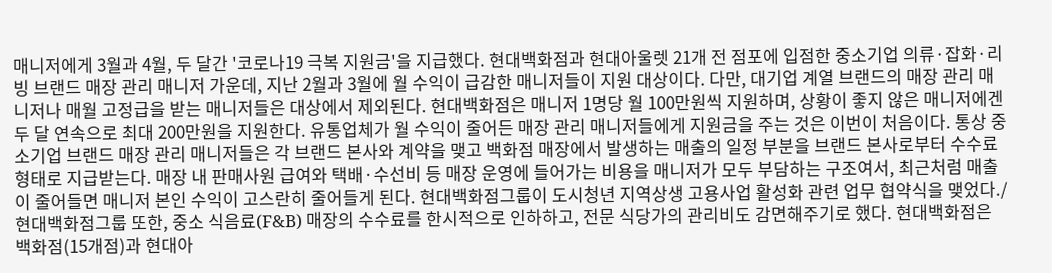매니저에게 3월과 4월, 두 달간 '코로나19 극복 지원금'을 지급했다. 현대백화점과 현대아울렛 21개 전 점포에 입점한 중소기업 의류·잡화·리빙 브랜드 매장 관리 매니저 가운데, 지난 2월과 3월에 월 수익이 급감한 매니저들이 지원 대상이다. 다만, 대기업 계열 브랜드의 매장 관리 매니저나 매월 고정급을 받는 매니저들은 대상에서 제외된다. 현대백화점은 매니저 1명당 월 100만원씩 지원하며, 상황이 좋지 않은 매니저에겐 두 달 연속으로 최대 200만원을 지원한다. 유통업체가 월 수익이 줄어든 매장 관리 매니저들에게 지원금을 주는 것은 이번이 처음이다. 통상 중소기업 브랜드 매장 관리 매니저들은 각 브랜드 본사와 계약을 맺고 백화점 매장에서 발생하는 매출의 일정 부분을 브랜드 본사로부터 수수료 형태로 지급받는다. 매장 내 판매사원 급여와 택배·수선비 등 매장 운영에 들어가는 비용을 매니저가 모두 부담하는 구조여서, 최근처럼 매출이 줄어들면 매니저 본인 수익이 고스란히 줄어들게 된다. 현대백화점그룹이 도시청년 지역상생 고용사업 활성화 관련 업무 협약식을 맺었다./현대백화점그룹 또한, 중소 식음료(F&B) 매장의 수수료를 한시적으로 인하하고, 전문 식당가의 관리비도 감면해주기로 했다. 현대백화점은 백화점(15개점)과 현대아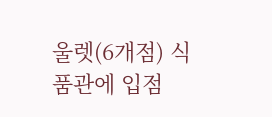울렛(6개점) 식품관에 입점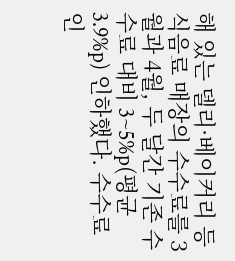해 있는 델리·베이커리 등 식음료 매장의 수수료를 3월과 4월, 두 달간 기존 수수료 대비 3~5%p(평균 3.9%p) 인하했다. 수수료 인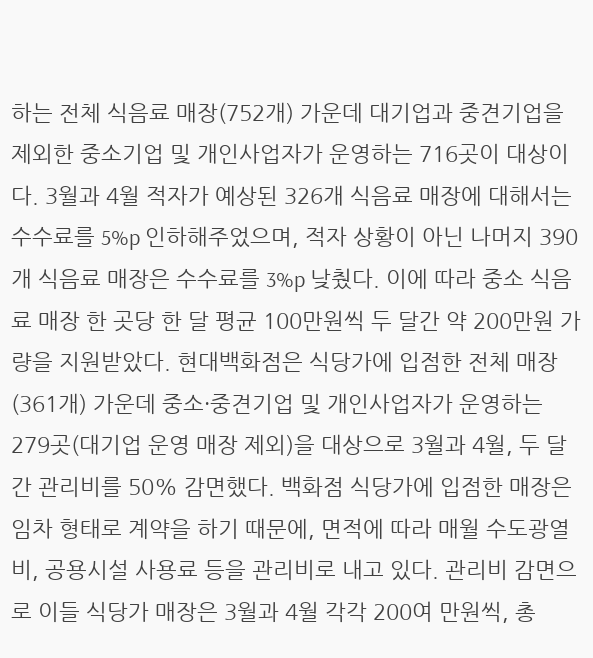하는 전체 식음료 매장(752개) 가운데 대기업과 중견기업을 제외한 중소기업 및 개인사업자가 운영하는 716곳이 대상이다. 3월과 4월 적자가 예상된 326개 식음료 매장에 대해서는 수수료를 5%p 인하해주었으며, 적자 상황이 아닌 나머지 390개 식음료 매장은 수수료를 3%p 낮췄다. 이에 따라 중소 식음료 매장 한 곳당 한 달 평균 100만원씩 두 달간 약 200만원 가량을 지원받았다. 현대백화점은 식당가에 입점한 전체 매장(361개) 가운데 중소·중견기업 및 개인사업자가 운영하는 279곳(대기업 운영 매장 제외)을 대상으로 3월과 4월, 두 달간 관리비를 50% 감면했다. 백화점 식당가에 입점한 매장은 임차 형태로 계약을 하기 때문에, 면적에 따라 매월 수도광열비, 공용시설 사용료 등을 관리비로 내고 있다. 관리비 감면으로 이들 식당가 매장은 3월과 4월 각각 200여 만원씩, 총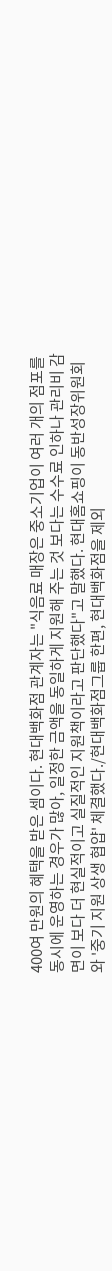400여 만원의 혜택을 받은 셈이다. 현대백화점 관계자는 "식음료 매장은 중소기업이 여러 개의 점포를 동시에 운영하는 경우가 많아, 일정한 금액을 동일하게 지원해 주는 것 보다는 수수료 인하나 관리비 감면이 보다 더 현실적이고 실질적인 지원책이라고 판단했다"고 말했다. 현대홈쇼핑이 동반성장위원회와 '중기 지원 상생 협얍' 체결했다./현대백화점그룹 한편, 현대백화점을 제외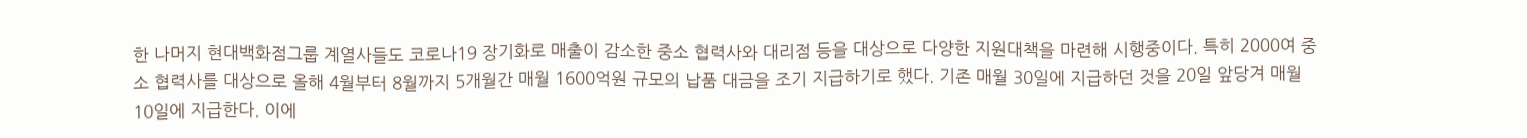한 나머지 현대백화점그룹 계열사들도 코로나19 장기화로 매출이 감소한 중소 협력사와 대리점 등을 대상으로 다양한 지원대책을 마련해 시행중이다. 특히 2000여 중소 협력사를 대상으로 올해 4월부터 8월까지 5개월간 매월 1600억원 규모의 납품 대금을 조기 지급하기로 했다. 기존 매월 30일에 지급하던 것을 20일 앞당겨 매월 10일에 지급한다. 이에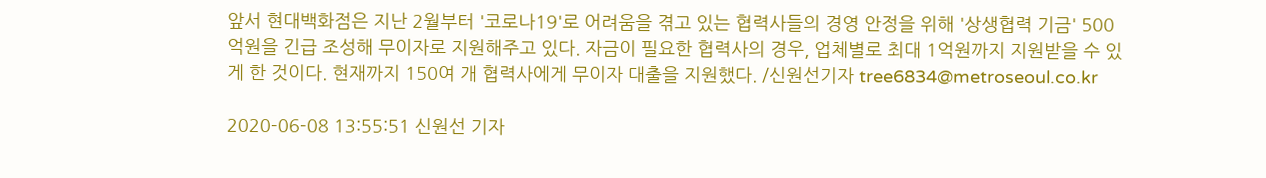앞서 현대백화점은 지난 2월부터 '코로나19'로 어려움을 겪고 있는 협력사들의 경영 안정을 위해 '상생협력 기금' 500억원을 긴급 조성해 무이자로 지원해주고 있다. 자금이 필요한 협력사의 경우, 업체별로 최대 1억원까지 지원받을 수 있게 한 것이다. 현재까지 150여 개 협력사에게 무이자 대출을 지원했다. /신원선기자 tree6834@metroseoul.co.kr

2020-06-08 13:55:51 신원선 기자